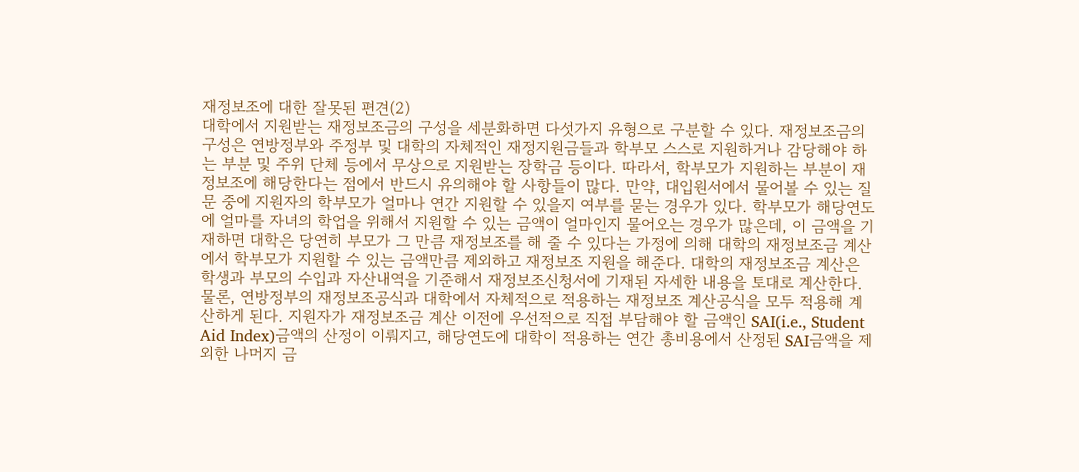재정보조에 대한 잘못된 편견(2)
대학에서 지원받는 재정보조금의 구성을 세분화하면 다섯가지 유형으로 구분할 수 있다. 재정보조금의 구성은 연방정부와 주정부 및 대학의 자체적인 재정지원금들과 학부모 스스로 지원하거나 감당해야 하는 부분 및 주위 단체 등에서 무상으로 지원받는 장학금 등이다. 따라서, 학부모가 지원하는 부분이 재정보조에 해당한다는 점에서 반드시 유의해야 할 사항들이 많다. 만약, 대입원서에서 물어볼 수 있는 질문 중에 지원자의 학부모가 얼마나 연간 지원할 수 있을지 여부를 묻는 경우가 있다. 학부모가 해당연도에 얼마를 자녀의 학업을 위해서 지원할 수 있는 금액이 얼마인지 물어오는 경우가 많은데, 이 금액을 기재하면 대학은 당연히 부모가 그 만큼 재정보조를 해 줄 수 있다는 가정에 의해 대학의 재정보조금 계산에서 학부모가 지원할 수 있는 금액만큼 제외하고 재정보조 지원을 해준다. 대학의 재정보조금 계산은 학생과 부모의 수입과 자산내역을 기준해서 재정보조신청서에 기재된 자세한 내용을 토대로 계산한다. 물론, 연방정부의 재정보조공식과 대학에서 자체적으로 적용하는 재정보조 계산공식을 모두 적용해 계산하게 된다. 지원자가 재정보조금 계산 이전에 우선적으로 직접 부담해야 할 금액인 SAI(i.e., Student Aid Index)금액의 산정이 이뤄지고, 해당연도에 대학이 적용하는 연간 총비용에서 산정된 SAI금액을 제외한 나머지 금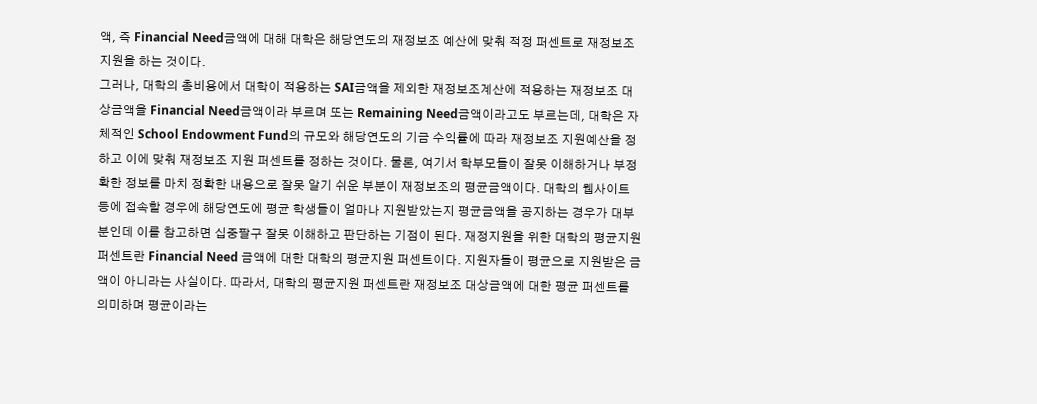액, 즉 Financial Need금액에 대해 대학은 해당연도의 재정보조 예산에 맞춰 적정 퍼센트로 재정보조 지원을 하는 것이다.
그러나, 대학의 총비용에서 대학이 적용하는 SAI금액을 제외한 재정보조계산에 적용하는 재정보조 대상금액을 Financial Need금액이라 부르며 또는 Remaining Need금액이라고도 부르는데, 대학은 자체적인 School Endowment Fund의 규모와 해당연도의 기금 수익률에 따라 재정보조 지원예산을 정하고 이에 맞춰 재정보조 지원 퍼센트를 정하는 것이다. 물론, 여기서 학부모들이 잘못 이해하거나 부정확한 정보를 마치 정확한 내용으로 잘못 알기 쉬운 부분이 재정보조의 평균금액이다. 대학의 웹사이트 등에 접속할 경우에 해당연도에 평균 학생들이 얼마나 지원받았는지 평균금액을 공지하는 경우가 대부분인데 이를 참고하면 십중팔구 잘못 이해하고 판단하는 기점이 된다. 재정지원을 위한 대학의 평균지원 퍼센트란 Financial Need 금액에 대한 대학의 평균지원 퍼센트이다. 지원자들이 평균으로 지원받은 금액이 아니라는 사실이다. 따라서, 대학의 평균지원 퍼센트란 재정보조 대상금액에 대한 평균 퍼센트를 의미하며 평균이라는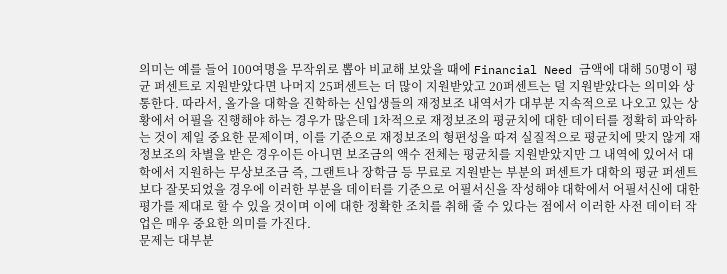의미는 예를 들어 100여명을 무작위로 뽑아 비교해 보았을 때에 Financial Need 금액에 대해 50명이 평균 퍼센트로 지원받았다면 나머지 25퍼센트는 더 많이 지원받았고 20퍼센트는 덜 지원받았다는 의미와 상통한다. 따라서, 올가을 대학을 진학하는 신입생들의 재정보조 내역서가 대부분 지속적으로 나오고 있는 상황에서 어필을 진행해야 하는 경우가 많은데 1차적으로 재정보조의 평균치에 대한 데이터를 정확히 파악하는 것이 제일 중요한 문제이며, 이를 기준으로 재정보조의 형편성을 따져 실질적으로 평균치에 맞지 않게 재정보조의 차별을 받은 경우이든 아니면 보조금의 액수 전체는 평균치를 지원받았지만 그 내역에 있어서 대학에서 지원하는 무상보조금 즉, 그랜트나 장학금 등 무료로 지원받는 부분의 퍼센트가 대학의 평균 퍼센트보다 잘못되었을 경우에 이러한 부분을 데이터를 기준으로 어필서신을 작성해야 대학에서 어필서신에 대한 평가를 제대로 할 수 있을 것이며 이에 대한 정확한 조치를 취해 줄 수 있다는 점에서 이러한 사전 데이터 작업은 매우 중요한 의미를 가진다.
문제는 대부분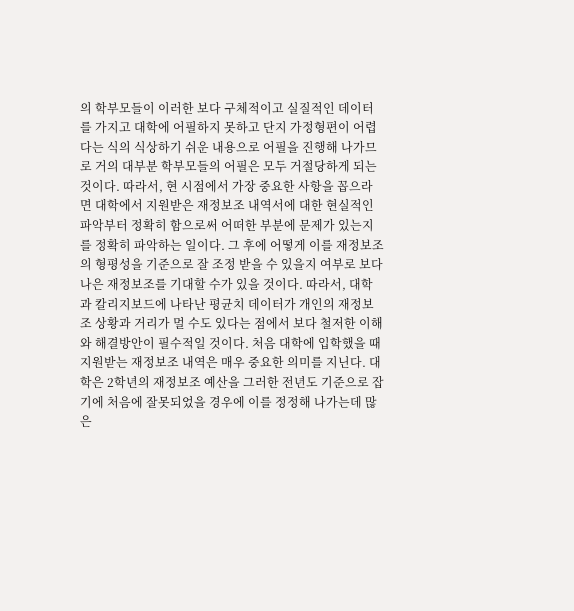의 학부모들이 이러한 보다 구체적이고 실질적인 데이터를 가지고 대학에 어필하지 못하고 단지 가정형편이 어렵다는 식의 식상하기 쉬운 내용으로 어필을 진행해 나가므로 거의 대부분 학부모들의 어필은 모두 거절당하게 되는 것이다. 따라서, 현 시점에서 가장 중요한 사항을 꼽으라면 대학에서 지원받은 재정보조 내역서에 대한 현실적인 파악부터 정확히 함으로써 어떠한 부분에 문제가 있는지를 정확히 파악하는 일이다. 그 후에 어떻게 이를 재정보조의 형평성을 기준으로 잘 조정 받을 수 있을지 여부로 보다 나은 재정보조를 기대할 수가 있을 것이다. 따라서, 대학과 칼리지보드에 나타난 평균치 데이터가 개인의 재정보조 상황과 거리가 멀 수도 있다는 점에서 보다 철저한 이해와 해결방안이 필수적일 것이다. 처음 대학에 입학했을 때 지원받는 재정보조 내역은 매우 중요한 의미를 지닌다. 대학은 2학년의 재정보조 예산을 그러한 전년도 기준으로 잡기에 처음에 잘못되었을 경우에 이를 정정해 나가는데 많은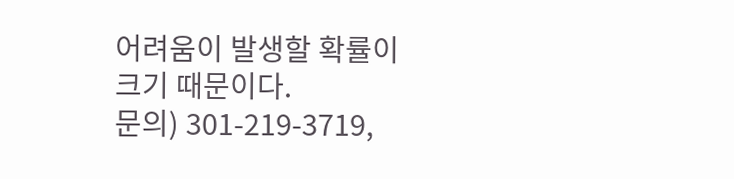어려움이 발생할 확률이 크기 때문이다.
문의) 301-219-3719,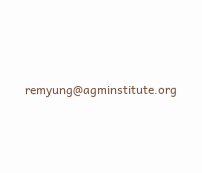remyung@agminstitute.org